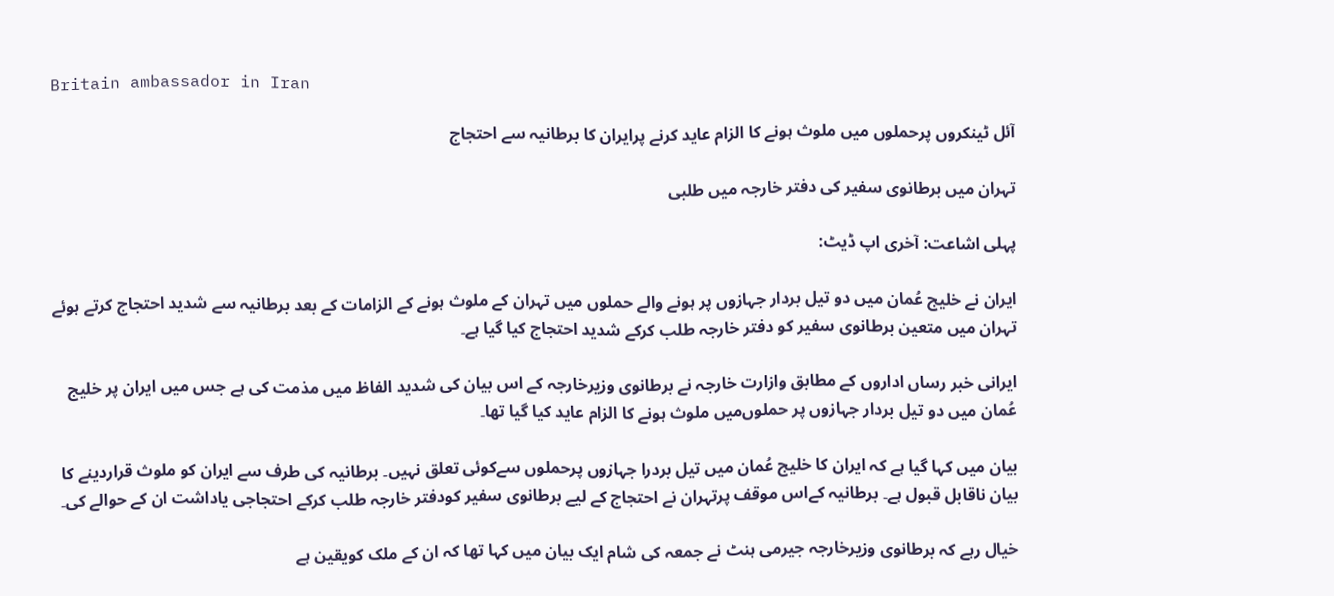Britain ambassador in Iran

آئل ٹینکروں پرحملوں میں ملوث ہونے کا الزام عاید کرنے پرایران کا برطانیہ سے احتجاج

تہران میں برطانوی سفیر کی دفتر خارجہ میں طلبی

پہلی اشاعت: آخری اپ ڈیٹ:

ایران نے خلیج عُمان میں دو تیل بردار جہازوں پر ہونے والے حملوں میں تہران کے ملوث ہونے کے الزامات کے بعد برطانیہ سے شدید احتجاج کرتے ہوئے تہران میں متعین برطانوی سفیر کو دفتر خارجہ طلب کرکے شدید احتجاج کیا گیا ہے۔

ایرانی خبر رساں اداروں کے مطابق وازارت خارجہ نے برطانوی وزیرخارجہ کے اس بیان کی شدید الفاظ میں مذمت کی ہے جس میں ایران پر خلیج عُمان میں دو تیل بردار جہازوں پر حملوں‌میں ملوث ہونے کا الزام عاید کیا گیا تھا۔

بیان میں کہا گیا ہے کہ ایران کا خلیج عُمان میں تیل بردرا جہازوں‌ پرحملوں‌ سےکوئی تعلق نہیں۔ برطانیہ کی طرف سے ایران کو ملوث قراردینے کا بیان ناقابل قبول ہے۔ برطانیہ کےاس موقف پرتہران نے احتجاج کے لیے برطانوی سفیر کودفتر خارجہ طلب کرکے احتجاجی یاداشت ان کے حوالے کی۔

خیال رہے کہ برطانوی وزیرخارجہ جیرمی ہنٹ نے جمعہ کی شام ایک بیان میں کہا تھا کہ ان کے ملک کویقین ہے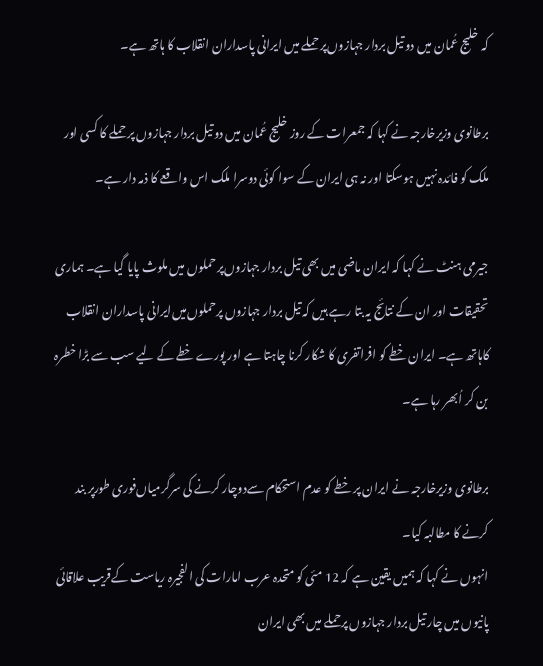کہ خلیج عُمان میں دو تیل بردار جہازوں‌پر حملے میں ایرانی پاسداران انقلاب کا ہاتھ ہے۔

برطانوی وزیرخارجہ نے کہا کہ جمعرات کے روز خلیج عُمان میں دو تیل بردار جہازوں پر حملے کا کسی اور ملک کو فائدہ نہیں ہوسکتا اور نہ ہی ایران کے سوا کوئی دوسرا ملک اس واقعے کا ذمہ دار ہے۔

جیرمی ہنٹ نے کہا کہ ایران ماضی میں بھی تیل بردار جہازوں‌پر حملوں میں ملوث پایا گیا ہے۔ ہماری تحقیقات اور ان کے نتائج یہ بتا رہے ہیں کہ تیل بردار جہازوں‌ پرحملوں‌میں‌ایرانی پاسداران انقلاب کاہاتھ ہے۔ ایران خطے کو افراتفری کا شکار کرنا چاہتا ہے اور پورے خطے کے لیے سب سے بڑا خطرہ بن کر اُبھر رہا ہے۔

برطانوی وزیرخارجہ نے ایران پر خطے کو عدم استحکام سےدوچار کرنے کی سرگرمیاں‌فوری طورپر بند کرنے کا مطالبہ کیا۔
انہوں نے کہا کہ ہمیں یقین ہے کہ 12 مئی کو متحدہ عرب امارات کی الفجیرہ ریاست کےقریب علاقائی پانیوں میں چار تیل بردار جہازوں پرحملے میں بھی ایران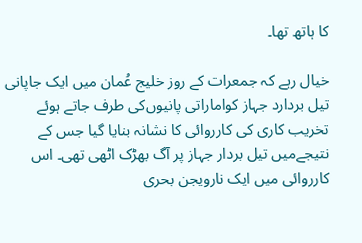کا ہاتھ تھا۔

خیال رہے کہ جمعرات کے روز خلیج عُمان میں ایک جاپانی تیل بردارد جہاز کواماراتی پانیوں‌کی طرف جاتے ہوئے تخریب کاری کی کارروائی کا نشانہ بنایا گیا جس کے نتیجےمیں تیل بردار جہاز پر آگ بھڑک اٹھی تھی۔ اس کارروائی میں ایک نارویجن بحری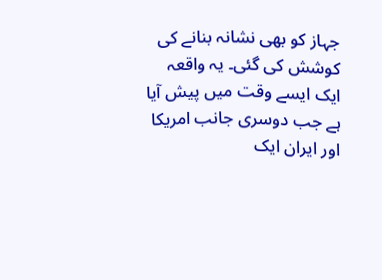جہاز کو بھی نشانہ بنانے کی کوشش کی گئی۔ یہ واقعہ ایک ایسے وقت میں پیش آیا ہے جب دوسری جانب امریکا اور ایران ایک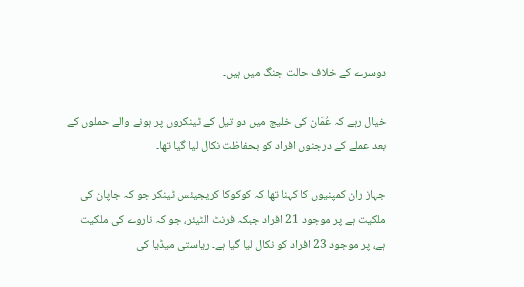دوسرے کے خلاف حالت جنگ میں ہیں۔

خیال رہے کہ عُمَان کی خلیج میں دو تیل کے ٹینکروں پر ہونے والے حملوں کے بعد عملے کے درجنوں افراد کو بحفاظت نکال لیا گیا تھا۔

جہاز ران کمپنیوں کا کہنا تھا کہ کوکوکا کریجیئس ٹینکر جو کہ جاپان کی ملکیت ہے پر موجود 21 افراد جبکہ فرنٹ الٹیئر، جو کہ ناروے کی ملکیت ہے، پر موجود 23 افراد کو نکال لیا گیا ہے۔ ریاستی میڈیا کی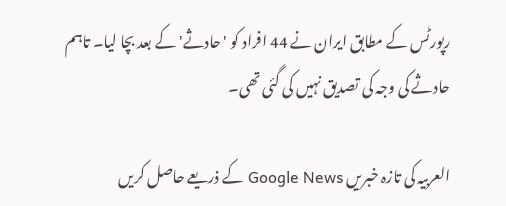رپورٹس کے مطابق ایران نے 44 افراد کو 'حادثے' کے بعد بچا لیا۔ تاہم حادثے کی وجہ کی تصدیق نہیں کی گئی تھی۔

العربیہ کی تازہ خبریں Google News کے ذریعے حاصل کریں